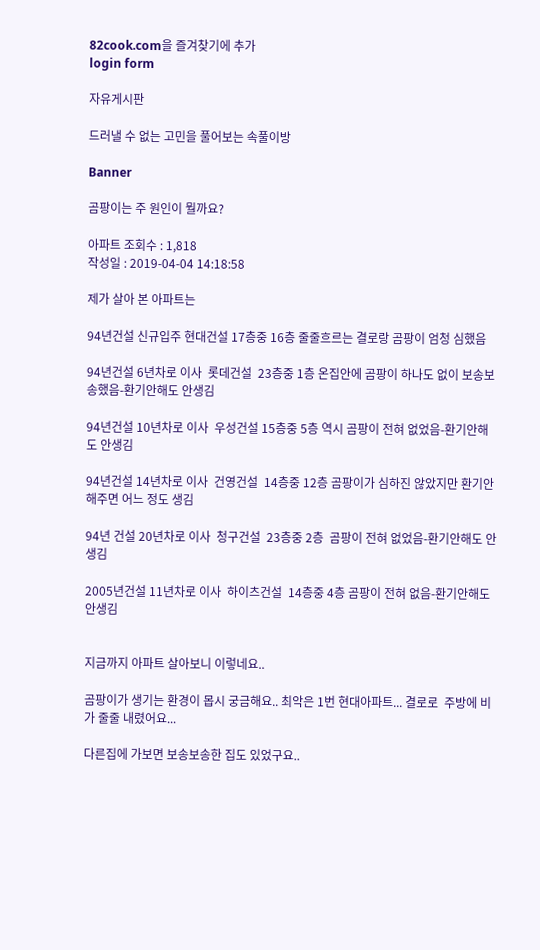82cook.com을 즐겨찾기에 추가
login form

자유게시판

드러낼 수 없는 고민을 풀어보는 속풀이방

Banner

곰팡이는 주 원인이 뭘까요?

아파트 조회수 : 1,818
작성일 : 2019-04-04 14:18:58

제가 살아 본 아파트는

94년건설 신규입주 현대건설 17층중 16층 줄줄흐르는 결로랑 곰팡이 엄청 심했음

94년건설 6년차로 이사  롯데건설  23층중 1층 온집안에 곰팡이 하나도 없이 보송보송했음-환기안해도 안생김

94년건설 10년차로 이사  우성건설 15층중 5층 역시 곰팡이 전혀 없었음-환기안해도 안생김

94년건설 14년차로 이사  건영건설  14층중 12층 곰팡이가 심하진 않았지만 환기안해주면 어느 정도 생김

94년 건설 20년차로 이사  청구건설  23층중 2층  곰팡이 전혀 없었음-환기안해도 안생김

2005년건설 11년차로 이사  하이츠건설  14층중 4층 곰팡이 전혀 없음-환기안해도 안생김


지금까지 아파트 살아보니 이렇네요..

곰팡이가 생기는 환경이 몹시 궁금해요.. 최악은 1번 현대아파트... 결로로  주방에 비가 줄줄 내렸어요...

다른집에 가보면 보송보송한 집도 있었구요..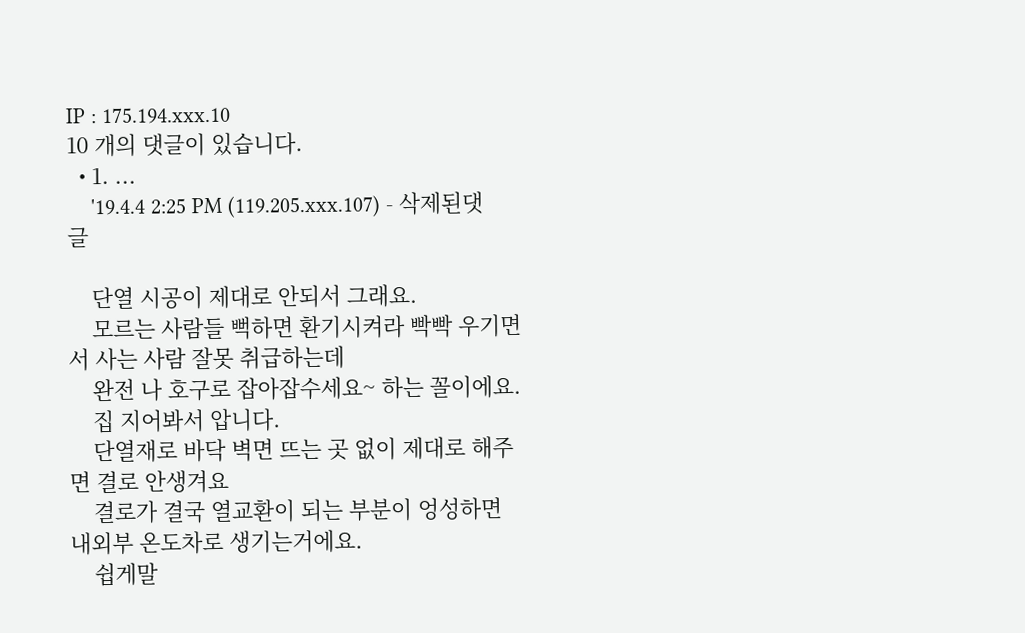IP : 175.194.xxx.10
10 개의 댓글이 있습니다.
  • 1. ...
    '19.4.4 2:25 PM (119.205.xxx.107) - 삭제된댓글

    단열 시공이 제대로 안되서 그래요.
    모르는 사람들 뻑하면 환기시켜라 빡빡 우기면서 사는 사람 잘못 취급하는데
    완전 나 호구로 잡아잡수세요~ 하는 꼴이에요.
    집 지어봐서 압니다.
    단열재로 바닥 벽면 뜨는 곳 없이 제대로 해주면 결로 안생겨요
    결로가 결국 열교환이 되는 부분이 엉성하면 내외부 온도차로 생기는거에요.
    쉽게말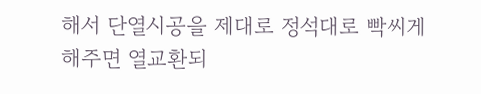해서 단열시공을 제대로 정석대로 빡씨게 해주면 열교환되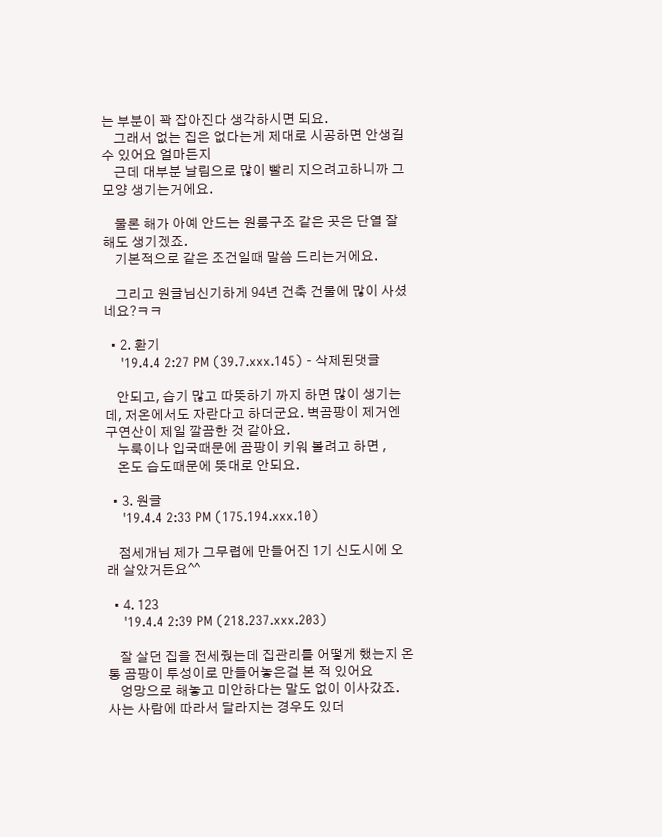는 부분이 꽉 잡아진다 생각하시면 되요.
    그래서 없는 집은 없다는게 제대로 시공하면 안생길 수 있어요 얼마든지
    근데 대부분 날림으로 많이 빨리 지으려고하니까 그모양 생기는거에요.

    물론 해가 아예 안드는 원룸구조 같은 곳은 단열 잘 해도 생기겠죠.
    기본적으로 같은 조건일때 말씀 드리는거에요.

    그리고 원글님신기하게 94년 건축 건물에 많이 사셨네요?ㅋㅋ

  • 2. 환기
    '19.4.4 2:27 PM (39.7.xxx.145) - 삭제된댓글

    안되고, 습기 많고 따뜻하기 까지 하면 많이 생기는데, 저온에서도 자란다고 하더군요. 벽곰팡이 제거엔 구연산이 제일 깔끔한 것 같아요.
    누룩이나 입국때문에 곰팡이 키워 볼려고 하면 ,
    온도 습도때문에 뜻대로 안되요.

  • 3. 원글
    '19.4.4 2:33 PM (175.194.xxx.10)

    점세개님 제가 그무렵에 만들어진 1기 신도시에 오래 살았거든요^^

  • 4. 123
    '19.4.4 2:39 PM (218.237.xxx.203)

    잘 살던 집을 전세줬는데 집관리를 어떻게 했는지 온통 곰팡이 투성이로 만들어놓은걸 본 적 있어요
    엉망으로 해놓고 미안하다는 말도 없이 이사갔죠. 사는 사람에 따라서 달라지는 경우도 있더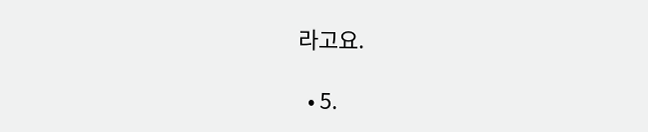라고요.

  • 5.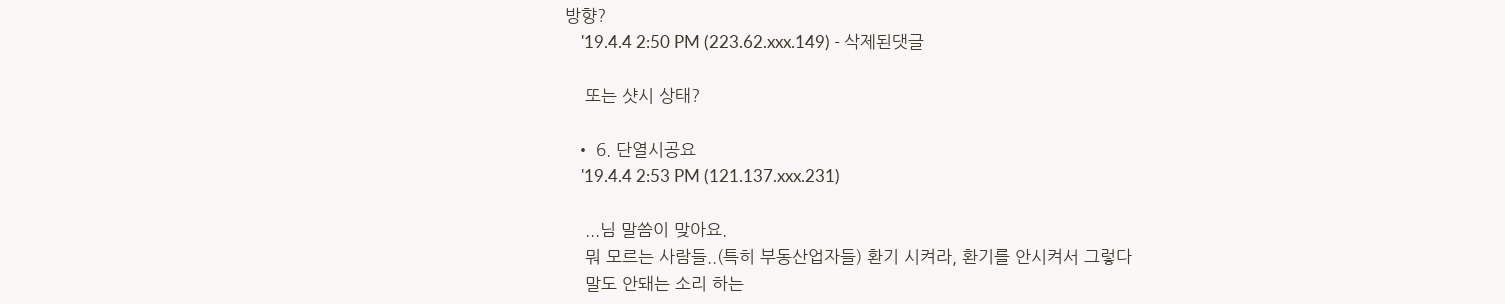방향?
    '19.4.4 2:50 PM (223.62.xxx.149) - 삭제된댓글

    또는 샷시 상태?

  • 6. 단열시공요
    '19.4.4 2:53 PM (121.137.xxx.231)

    ...님 말씀이 맞아요.
    뭐 모르는 사람들..(특히 부동산업자들) 환기 시켜라, 환기를 안시켜서 그렇다
    말도 안돼는 소리 하는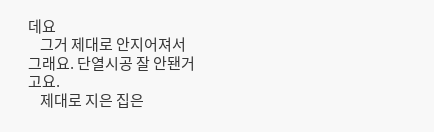데요
    그거 제대로 안지어져서 그래요. 단열시공 잘 안됀거고요.
    제대로 지은 집은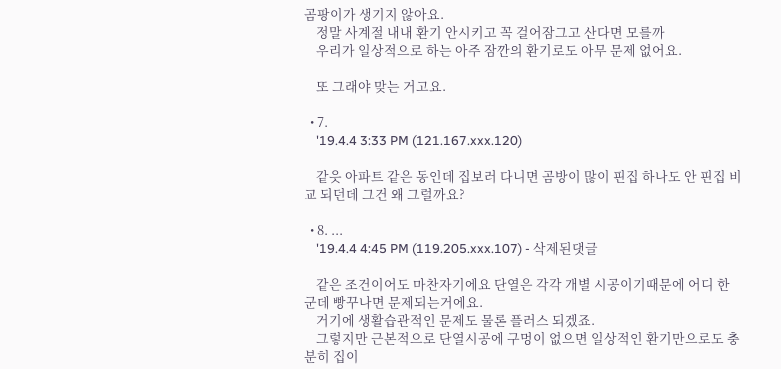곰팡이가 생기지 않아요.
    정말 사계절 내내 환기 안시키고 꼭 걸어잠그고 산다면 모를까
    우리가 일상적으로 하는 아주 잠깐의 환기로도 아무 문제 없어요.

    또 그래야 맞는 거고요.

  • 7.
    '19.4.4 3:33 PM (121.167.xxx.120)

    같읏 아파트 같은 동인데 집보러 다니면 곰방이 많이 핀집 하나도 안 핀집 비교 되던데 그건 왜 그럴까요?

  • 8. ...
    '19.4.4 4:45 PM (119.205.xxx.107) - 삭제된댓글

    같은 조건이어도 마찬자기에요 단열은 각각 개별 시공이기때문에 어디 한군데 빵꾸나면 문제되는거에요.
    거기에 생활습관적인 문제도 물론 플러스 되겠죠.
    그렇지만 근본적으로 단열시공에 구멍이 없으면 일상적인 환기만으로도 충분히 집이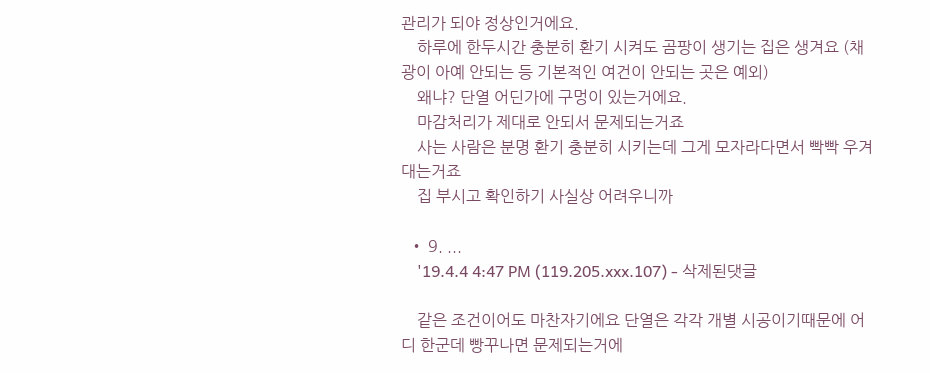관리가 되야 정상인거에요.
    하루에 한두시간 충분히 환기 시켜도 곰팡이 생기는 집은 생겨요 (채광이 아예 안되는 등 기본적인 여건이 안되는 곳은 예외)
    왜냐? 단열 어딘가에 구멍이 있는거에요.
    마감처리가 제대로 안되서 문제되는거죠
    사는 사람은 분명 환기 충분히 시키는데 그게 모자라다면서 빡빡 우겨대는거죠
    집 부시고 확인하기 사실상 어려우니까

  • 9. ...
    '19.4.4 4:47 PM (119.205.xxx.107) - 삭제된댓글

    같은 조건이어도 마찬자기에요 단열은 각각 개별 시공이기때문에 어디 한군데 빵꾸나면 문제되는거에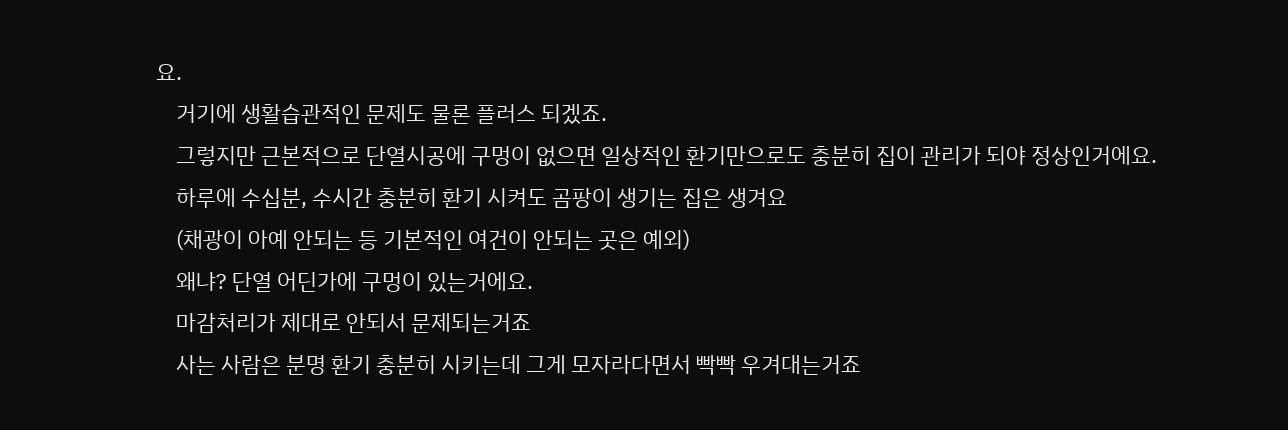요.
    거기에 생활습관적인 문제도 물론 플러스 되겠죠.
    그렇지만 근본적으로 단열시공에 구멍이 없으면 일상적인 환기만으로도 충분히 집이 관리가 되야 정상인거에요.
    하루에 수십분, 수시간 충분히 환기 시켜도 곰팡이 생기는 집은 생겨요
    (채광이 아예 안되는 등 기본적인 여건이 안되는 곳은 예외)
    왜냐? 단열 어딘가에 구멍이 있는거에요.
    마감처리가 제대로 안되서 문제되는거죠
    사는 사람은 분명 환기 충분히 시키는데 그게 모자라다면서 빡빡 우겨대는거죠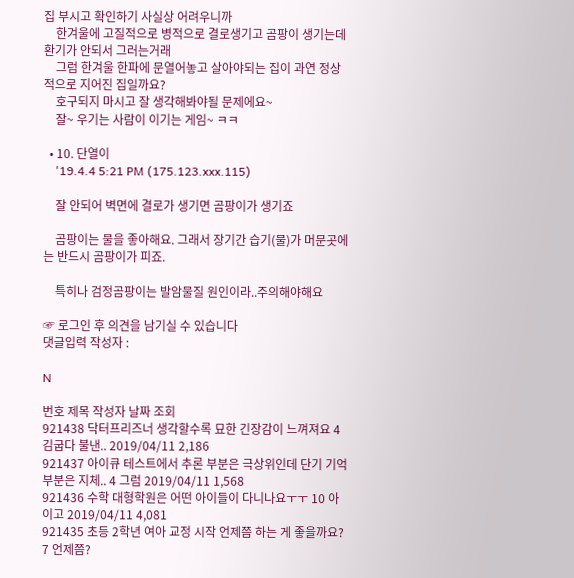집 부시고 확인하기 사실상 어려우니까
    한겨울에 고질적으로 병적으로 결로생기고 곰팡이 생기는데 환기가 안되서 그러는거래
    그럼 한겨울 한파에 문열어놓고 살아야되는 집이 과연 정상적으로 지어진 집일까요?
    호구되지 마시고 잘 생각해봐야될 문제에요~
    잘~ 우기는 사람이 이기는 게임~ ㅋㅋ

  • 10. 단열이
    '19.4.4 5:21 PM (175.123.xxx.115)

    잘 안되어 벽면에 결로가 생기면 곰팡이가 생기죠

    곰팡이는 물을 좋아해요. 그래서 장기간 습기(물)가 머문곳에는 반드시 곰팡이가 피죠.

    특히나 검정곰팡이는 발암물질 원인이라..주의해야해요

☞ 로그인 후 의견을 남기실 수 있습니다
댓글입력 작성자 :

N

번호 제목 작성자 날짜 조회
921438 닥터프리즈너 생각할수록 묘한 긴장감이 느껴져요 4 김굽다 불낸.. 2019/04/11 2,186
921437 아이큐 테스트에서 추론 부분은 극상위인데 단기 기억 부분은 지체.. 4 그럼 2019/04/11 1,568
921436 수학 대형학원은 어떤 아이들이 다니나요ㅜㅜ 10 아이고 2019/04/11 4,081
921435 초등 2학년 여아 교정 시작 언제쯤 하는 게 좋을까요? 7 언제쯤?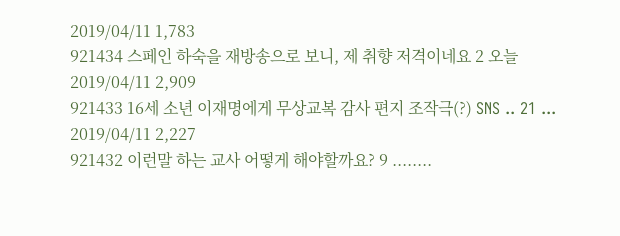2019/04/11 1,783
921434 스페인 하숙을 재방송으로 보니, 제 취향 저격이네요 2 오늘 2019/04/11 2,909
921433 16세 소년 이재명에게 무상교복 감사 편지 조작극(?) SNS .. 21 ... 2019/04/11 2,227
921432 이런말 하는 교사 어떻게 해야할까요? 9 ........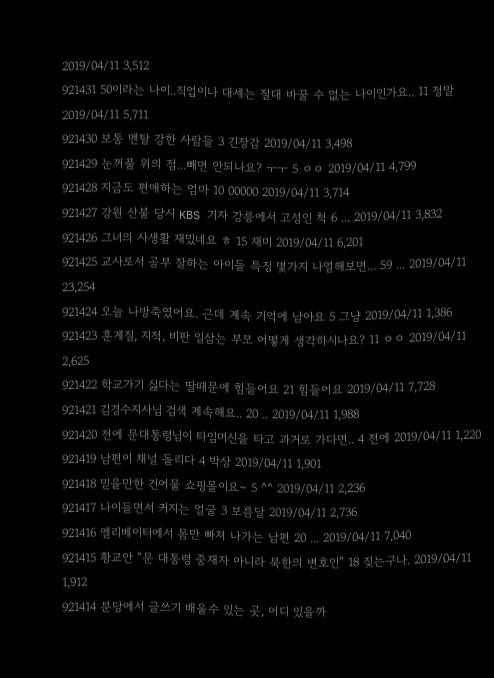2019/04/11 3,512
921431 50이라는 나이..직업이나 대세는 절대 바꿀 수 없는 나이인가요.. 11 정말 2019/04/11 5,711
921430 보통 멘탈 강한 사람들 3 긴장감 2019/04/11 3,498
921429 눈꺼풀 위의 점...빼면 안되나요? ㅜㅜ 5 ㅇㅇ 2019/04/11 4,799
921428 지금도 편애하는 엄마 10 00000 2019/04/11 3,714
921427 강원 산불 당시 KBS 기자 강릉에서 고성인 척 6 ... 2019/04/11 3,832
921426 그녀의 사생활 재밌네요 ㅎ 15 재미 2019/04/11 6,201
921425 교사로서 공부 잘하는 아이들 특징 몇가지 나열해보면... 59 ... 2019/04/11 23,254
921424 오늘 나방죽였어요. 근데 계속 기억에 남아요 5 그냥 2019/04/11 1,386
921423 훈계질, 지적, 비판 일삼는 부모 어떻게 생각하시나요? 11 ㅇㅇ 2019/04/11 2,625
921422 학교가기 싫다는 딸때문에 힘들어요 21 힘들어요 2019/04/11 7,728
921421 김경수지사님 검색 계속해요.. 20 .. 2019/04/11 1,988
921420 전에 문대통령님이 타임머신을 타고 과거로 가다면.. 4 전에 2019/04/11 1,220
921419 남편이 채널 돌리다 4 박상 2019/04/11 1,901
921418 믿을만한 건어물 쇼핑몰이요~ 5 ^^ 2019/04/11 2,236
921417 나이들면서 커지는 얼굴 3 보름달 2019/04/11 2,736
921416 엘리베이터에서 몸만 빠져 나가는 남편 20 ... 2019/04/11 7,040
921415 황교안 “문 대통령 중재자 아니라 북한의 변호인” 18 짖는구나. 2019/04/11 1,912
921414 분당에서 글쓰기 배울수 있는 곳, 어디 있을까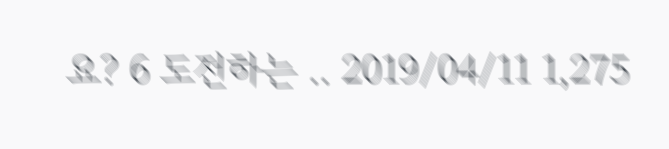요? 6 도전하는 .. 2019/04/11 1,275